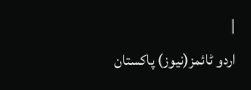|
اردو ٹائمز(نیوز) پاکستان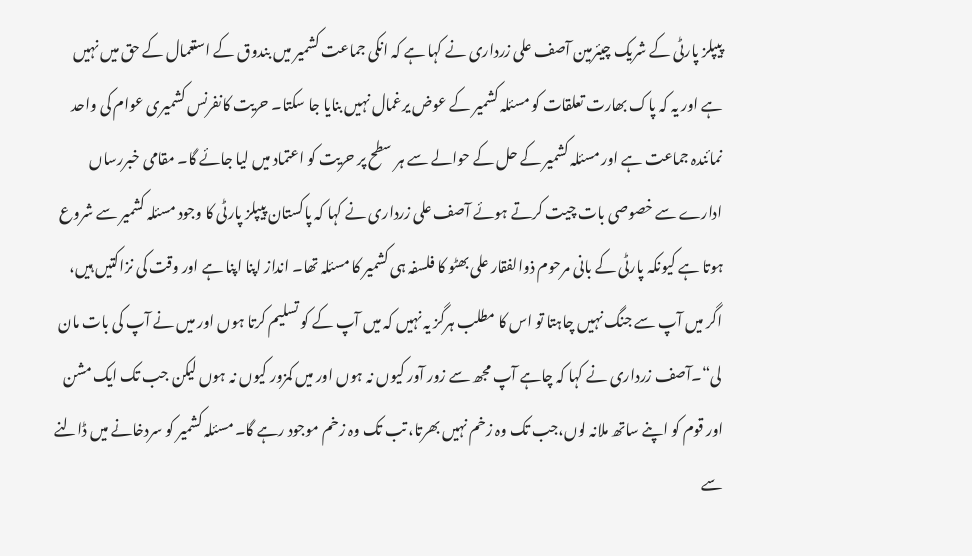پیپلز پارٹی کے شریک چیئرمین آصف علی زرداری نے کہا ہے کہ انکی جماعت کشمیر میں بندوق کے استعمال کے حق میں نہیں ہے اور یہ کہ پاک بھارت تعلقات کو مسئلہ کشمیر کے عوض یرغمال نہیں بنایا جا سکتا۔ حریت کانفرنس کشمیری عوام کی واحد نمائندہ جماعت ہے اور مسئلہ کشمیر کے حل کے حوالے سے ہر سطح پر حریت کو اعتماد میں لیا جائے گا۔ مقامی خبررساں ادارے سے خصوصی بات چیت کرتے ہوئے آصف علی زرداری نے کہا کہ پاکستان پیپلز پارٹی کا وجود مسئلہ کشمیر سے شروع ہوتا ہے کیونکہ پارٹی کے بانی مرحوم ذوالفقار علی بھٹو کا فلسفہ ہی کشمیر کا مسئلہ تھا۔ انداز اپنا اپنا ہے اور وقت کی نزاکتیں ہیں، اگر میں آپ سے جنگ نہیں چاہتا تو اس کا مطلب ہرگز یہ نہیں کہ میں آپ کے کو تسلیم کرتا ہوں اور میں نے آپ کی بات مان لی“۔آصف زرداری نے کہا کہ چاہے آپ مجھ سے زور آور کیوں نہ ہوں اور میں کمزور کیوں نہ ہوں لیکن جب تک ایک مشن اور قوم کو اپنے ساتھ ملانہ لوں،جب تک وہ زخم نہیں بھرتا، تب تک وہ زخم موجود رہے گا۔ مسئلہ کشمیر کو سردخانے میں ڈالنے سے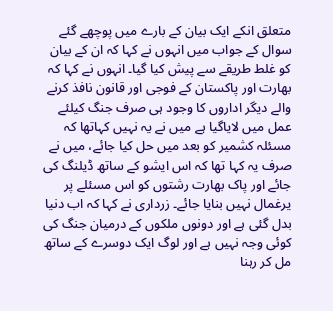متعلق انکے ایک بیان کے بارے میں پوچھے گئے سوال کے جواب میں انہوں نے کہا کہ ان کے بیان کو غلط طریقے سے پیش کیا گیا۔ انہوں نے کہا کہ بھارت اور پاکستان کے فوجی اور قانون نافذ کرنے والے دیگر اداروں کا وجود ہی صرف جنگ کیلئے عمل میں لایاگیا ہے میں نے یہ نہیں کہاتھا کہ مسئلہ کشمیر کو بعد میں حل کیا جائے، میں نے صرف یہ کہا تھا کہ اس ایشو کے ساتھ ڈیلنگ کی جائے اور پاک بھارت رشتوں کو اس مسئلے پر یرغمال نہیں بنایا جائے۔ زرداری نے کہا کہ اب دنیا بدل گئی ہے اور دونوں ملکوں کے درمیان جنگ کی کوئی وجہ نہیں ہے اور لوگ ایک دوسرے کے ساتھ مل کر رہنا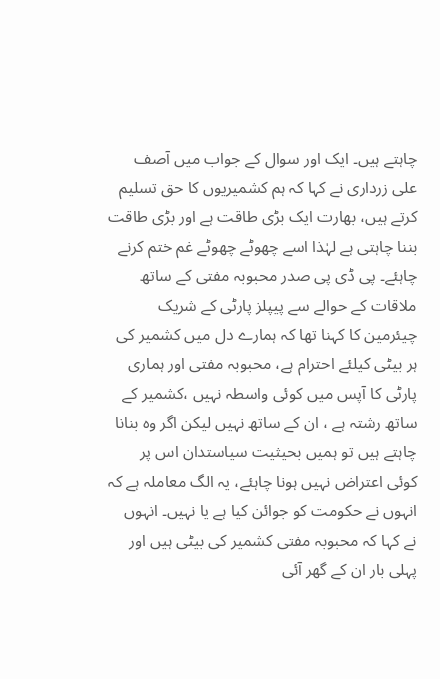چاہتے ہیں۔ ایک اور سوال کے جواب میں آصف علی زرداری نے کہا کہ ہم کشمیریوں کا حق تسلیم کرتے ہیں، بھارت ایک بڑی طاقت ہے اور بڑی طاقت بننا چاہتی ہے لہٰذا اسے چھوٹے چھوٹے غم ختم کرنے چاہئے۔ پی ڈی پی صدر محبوبہ مفتی کے ساتھ ملاقات کے حوالے سے پیپلز پارٹی کے شریک چیئرمین کا کہنا تھا کہ ہمارے دل میں کشمیر کی ہر بیٹی کیلئے احترام ہے، محبوبہ مفتی اور ہماری پارٹی کا آپس میں کوئی واسطہ نہیں ،کشمیر کے ساتھ رشتہ ہے ، ان کے ساتھ نہیں لیکن اگر وہ بنانا چاہتے ہیں تو ہمیں بحیثیت سیاستدان اس پر کوئی اعتراض نہیں ہونا چاہئے، یہ الگ معاملہ ہے کہ انہوں نے حکومت کو جوائن کیا ہے یا نہیں۔ انہوں نے کہا کہ محبوبہ مفتی کشمیر کی بیٹی ہیں اور پہلی بار ان کے گھر آئی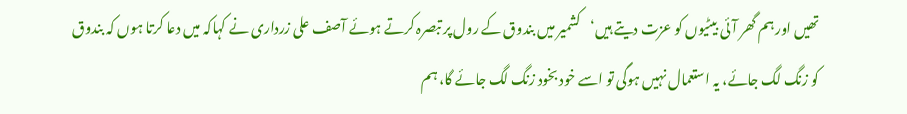تھیں اور ہم گھر آئی بیٹیوں کو عزت دیتے ہیں‘کشمیر میں بندوق کے رول پر تبصرہ کرتے ہوئے آصف علی زرداری نے کہاکہ میں دعا کرتا ہوں کہ بندوق کو زنگ لگ جائے، یہ استعمال نہیں ہوگی تو اسے خود بخود زنگ لگ جائے گا، ہم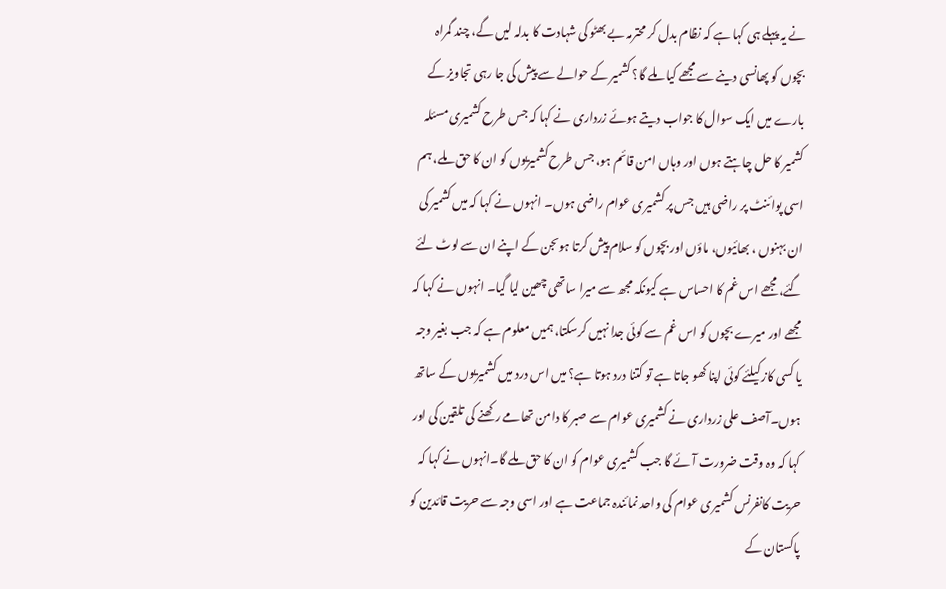نے یہ پہلے ہی کہا ہے کہ نظام بدل کر محترمہ بے بھٹو کی شہادت کا بدلہ لیں گے، چند گمراہ بچوں کو پھانسی دینے سے مجھے کیا ملے گا؟ کشمیر کے حوالے سے پیش کی جا رہی تجاویز کے بارے میں ایک سوال کا جواب دیتے ہوئے زرداری نے کہا کہ جس طرح کشمیری مسئلہ کشمیر کا حل چاہتے ہوں اور وہاں امن قائم ہو، جس طرح کشمیریوں کو ان کا حق ملے، ہم اسی پوائنٹ پر راضی ہیں جس پر کشمیری عوام راضی ہوں۔ انہوں نے کہا کہ میں کشمیر کی ان بہنوں ، بھائیوں، ماؤں اور بچوں کو سلام پیش کرتا ہوںجن کے اپنے ان سے لوٹ لئے گئے، مجھے اس غم کا احساس ہے کیونکہ مجھ سے میرا ساتھی چھین لیا گیا۔ انہوں نے کہا کہ مجھے اور میرے بچوں کو اس غم سے کوئی جدا نہیں کرسکتا، ہمیں معلوم ہے کہ جب بغیر وجہ یا کسی کاز کیلئے کوئی اپنا کھو جاتا ہے تو کتنا درد ہوتا ہے؟ میں اس درد میں کشمیریوں کے ساتھ ہوں۔آصف علی زرداری نے کشمیری عوام سے صبر کا دامن تھامے رکھنے کی تلقین کی اور کہا کہ وہ وقت ضرورت آئے گا جب کشمیری عوام کو ان کا حق ملے گا۔انہوں نے کہا کہ حریت کانفرنس کشمیری عوام کی واحد نمائندہ جماعت ہے اور اسی وجہ سے حریت قائدین کو پاکستان کے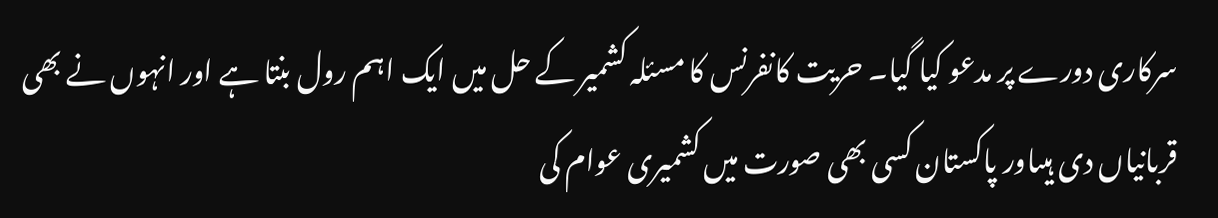سرکاری دورے پر مدعو کیا گیا۔ حریت کانفرنس کا مسئلہ کشمیر کے حل میں ایک اہم رول بنتا ہے اور انہوں نے بھی قربانیاں دی ہیںاور پاکستان کسی بھی صورت میں کشمیری عوام کی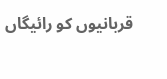قربانیوں کو رائیگاں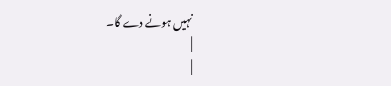نہیں ہونے دے گا۔
|
|